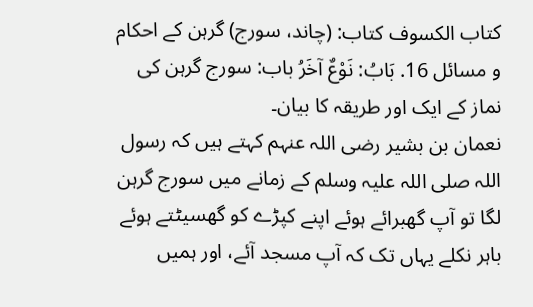كتاب الكسوف کتاب: (چاند، سورج) گرہن کے احکام و مسائل 16. بَابُ: نَوْعٌ آخَرُ باب: سورج گرہن کی نماز کے ایک اور طریقہ کا بیان۔
نعمان بن بشیر رضی اللہ عنہم کہتے ہیں کہ رسول اللہ صلی اللہ علیہ وسلم کے زمانے میں سورج گرہن لگا تو آپ گھبرائے ہوئے اپنے کپڑے کو گھسیٹتے ہوئے باہر نکلے یہاں تک کہ آپ مسجد آئے، اور ہمیں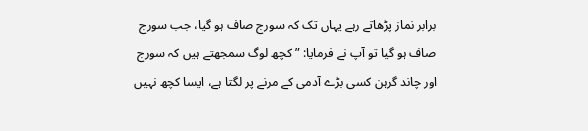برابر نماز پڑھاتے رہے یہاں تک کہ سورج صاف ہو گیا، جب سورج صاف ہو گیا تو آپ نے فرمایا: ”کچھ لوگ سمجھتے ہیں کہ سورج اور چاند گرہن کسی بڑے آدمی کے مرنے پر لگتا ہے، ایسا کچھ نہیں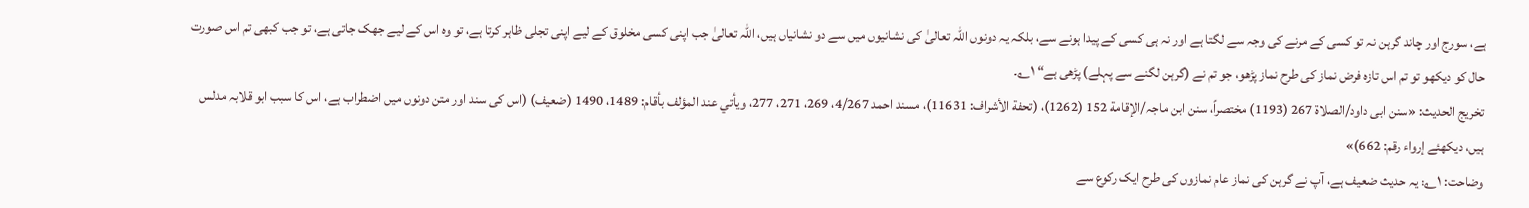ہے، سورج اور چاند گرہن نہ تو کسی کے مرنے کی وجہ سے لگتا ہے اور نہ ہی کسی کے پیدا ہونے سے، بلکہ یہ دونوں اللہ تعالیٰ کی نشانیوں میں سے دو نشانیاں ہیں، اللہ تعالیٰ جب اپنی کسی مخلوق کے لیے اپنی تجلی ظاہر کرتا ہے، تو وہ اس کے لیے جھک جاتی ہے، تو جب کبھی تم اس صورت حال کو دیکھو تو تم اس تازہ فرض نماز کی طرح نماز پڑھو، جو تم نے (گرہن لگنے سے پہلے) پڑھی ہے“ ۱؎۔
تخریج الحدیث: «سنن ابی داود/الصلاة 267 (1193) مختصراً، سنن ابن ماجہ/الإقامة 152 (1262)، (تحفة الأشراف: 11631)، مسند احمد 4/267، 269، 271، 277، ویأتي عند المؤلف بأقام: 1489، 1490 (ضعیف) (اس کی سند اور متن دونوں میں اضطراب ہے، اس کا سبب ابو قلابہ مدلس ہیں، دیکھئے إرواء رقم: 662)»
وضاحت: ۱؎: یہ حدیث ضعیف ہے، آپ نے گرہن کی نماز عام نمازوں کی طرح ایک رکوع سے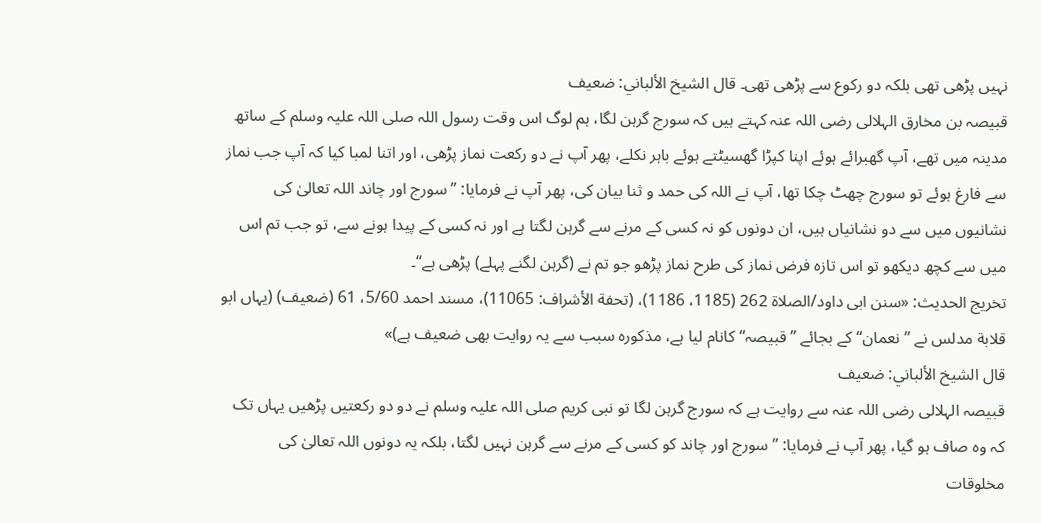نہیں پڑھی تھی بلکہ دو رکوع سے پڑھی تھی۔ قال الشيخ الألباني: ضعيف
قبیصہ بن مخارق الہلالی رضی اللہ عنہ کہتے ہیں کہ سورج گرہن لگا، ہم لوگ اس وقت رسول اللہ صلی اللہ علیہ وسلم کے ساتھ مدینہ میں تھے، آپ گھبرائے ہوئے اپنا کپڑا گھسیٹتے ہوئے باہر نکلے، پھر آپ نے دو رکعت نماز پڑھی، اور اتنا لمبا کیا کہ آپ جب نماز سے فارغ ہوئے تو سورج چھٹ چکا تھا، آپ نے اللہ کی حمد و ثنا بیان کی، پھر آپ نے فرمایا: ”سورج اور چاند اللہ تعالیٰ کی نشانیوں میں سے دو نشانیاں ہیں، ان دونوں کو نہ کسی کے مرنے سے گرہن لگتا ہے اور نہ کسی کے پیدا ہونے سے، تو جب تم اس میں سے کچھ دیکھو تو اس تازہ فرض نماز کی طرح نماز پڑھو جو تم نے (گرہن لگنے پہلے) پڑھی ہے“۔
تخریج الحدیث: «سنن ابی داود/الصلاة 262 (1185، 1186)، (تحفة الأشراف: 11065)، مسند احمد 5/60، 61 (ضعیف) (یہاں ابو قلابة مدلس نے ’’نعمان‘‘ کے بجائے ’’قبیصہ‘‘ کانام لیا ہے، مذکورہ سبب سے یہ روایت بھی ضعیف ہے)»
قال الشيخ الألباني: ضعيف
قبیصہ الہلالی رضی اللہ عنہ سے روایت ہے کہ سورج گرہن لگا تو نبی کریم صلی اللہ علیہ وسلم نے دو دو رکعتیں پڑھیں یہاں تک کہ وہ صاف ہو گیا، پھر آپ نے فرمایا: ”سورج اور چاند کو کسی کے مرنے سے گرہن نہیں لگتا، بلکہ یہ دونوں اللہ تعالیٰ کی مخلوقات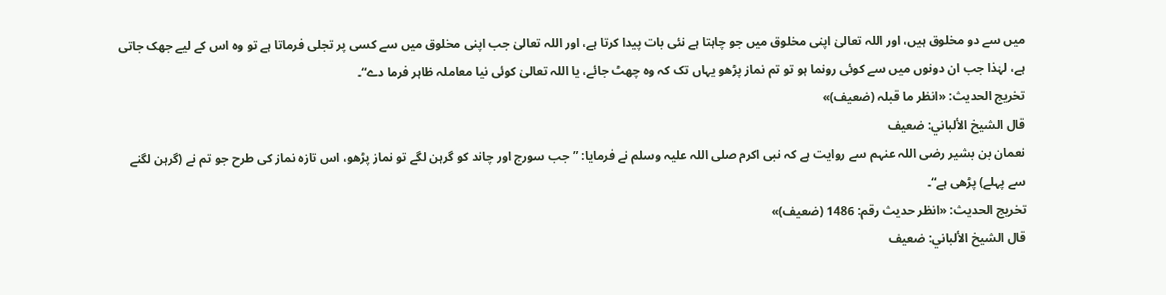میں سے دو مخلوق ہیں، اور اللہ تعالیٰ اپنی مخلوق میں جو چاہتا ہے نئی بات پیدا کرتا ہے، اور اللہ تعالیٰ جب اپنی مخلوق میں سے کسی پر تجلی فرماتا ہے تو وہ اس کے لیے جھک جاتی ہے، لہٰذا جب ان دونوں میں سے کوئی رونما ہو تو تم نماز پڑھو یہاں تک کہ وہ چھٹ جائے، یا اللہ تعالیٰ کوئی نیا معاملہ ظاہر فرما دے“۔
تخریج الحدیث: «انظر ما قبلہ (ضعیف)»
قال الشيخ الألباني: ضعيف
نعمان بن بشیر رضی اللہ عنہم سے روایت ہے کہ نبی اکرم صلی اللہ علیہ وسلم نے فرمایا: ”جب سورج اور چاند کو گرہن لگے تو نماز پڑھو، اس تازہ نماز کی طرح جو تم نے (گرہن لگنے سے پہلے) پڑھی ہے“۔
تخریج الحدیث: «انظر حدیث رقم: 1486 (ضعیف)»
قال الشيخ الألباني: ضعيف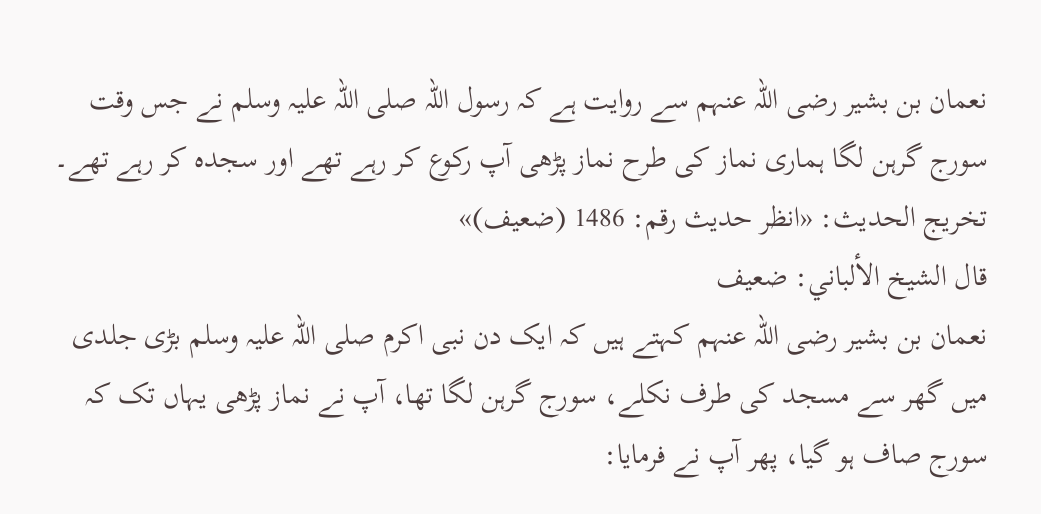نعمان بن بشیر رضی اللہ عنہم سے روایت ہے کہ رسول اللہ صلی اللہ علیہ وسلم نے جس وقت سورج گرہن لگا ہماری نماز کی طرح نماز پڑھی آپ رکوع کر رہے تھے اور سجدہ کر رہے تھے۔
تخریج الحدیث: «انظر حدیث رقم: 1486 (ضعیف)»
قال الشيخ الألباني: ضعيف
نعمان بن بشیر رضی اللہ عنہم کہتے ہیں کہ ایک دن نبی اکرم صلی اللہ علیہ وسلم بڑی جلدی میں گھر سے مسجد کی طرف نکلے، سورج گرہن لگا تھا، آپ نے نماز پڑھی یہاں تک کہ سورج صاف ہو گیا، پھر آپ نے فرمایا: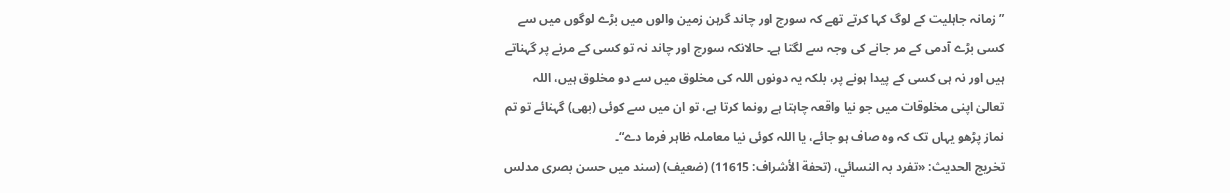”زمانہ جاہلیت کے لوگ کہا کرتے تھے کہ سورج اور چاند گرہن زمین والوں میں بڑے لوگوں میں سے کسی بڑے آدمی کے مر جانے کی وجہ سے لگتا ہے۔ حالانکہ سورج اور چاند نہ تو کسی کے مرنے پر گہناتے ہیں اور نہ ہی کسی کے پیدا ہونے پر، بلکہ یہ دونوں اللہ کی مخلوق میں سے دو مخلوق ہیں، اللہ تعالیٰ اپنی مخلوقات میں جو نیا واقعہ چاہتا ہے رونما کرتا ہے، تو ان میں سے کوئی (بھی) گہنائے تو تم نماز پڑھو یہاں تک کہ وہ صاف ہو جائے، یا اللہ کوئی نیا معاملہ ظاہر فرما دے“۔
تخریج الحدیث: «تفرد بہ النسائي، (تحفة الأشراف: 11615) (ضعیف) (سند میں حسن بصری مدلس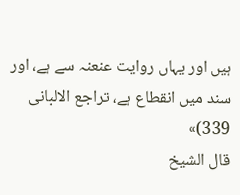ہیں اور یہاں روایت عنعنہ سے ہے، اور سند میں انقطاع ہے، تراجع الالبانی 339)»
قال الشيخ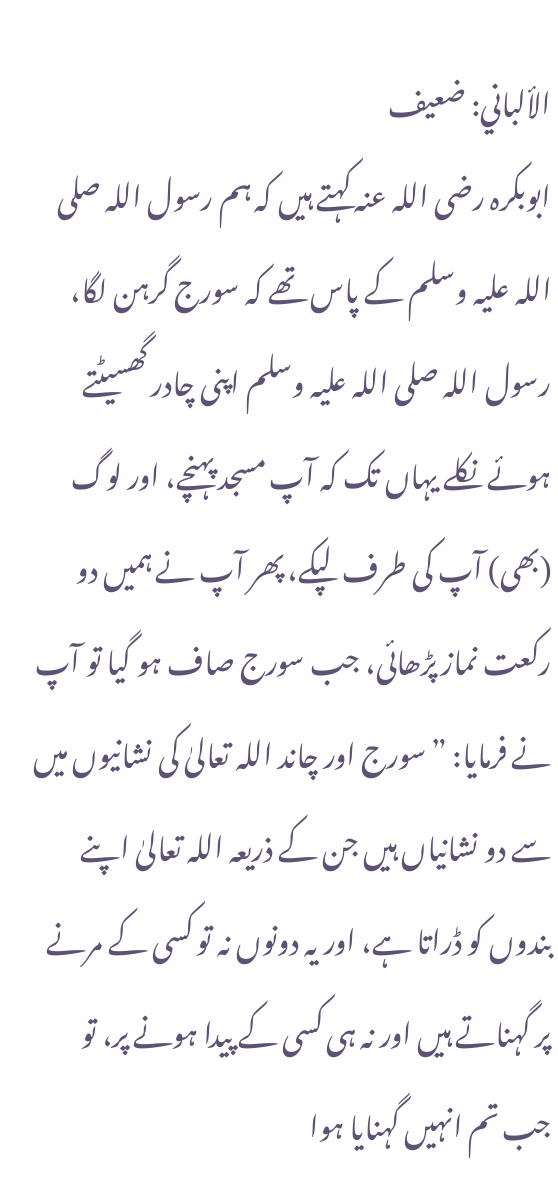الألباني: ضعيف
ابوبکرہ رضی اللہ عنہ کہتے ہیں کہ ہم رسول اللہ صلی اللہ علیہ وسلم کے پاس تھے کہ سورج گرہن لگا، رسول اللہ صلی اللہ علیہ وسلم اپنی چادر گھسیٹتے ہوئے نکلے یہاں تک کہ آپ مسجد پہنچے، اور لوگ (بھی) آپ کی طرف لپکے، پھر آپ نے ہمیں دو رکعت نماز پڑھائی، جب سورج صاف ہو گیا تو آپ نے فرمایا: ”سورج اور چاند اللہ تعالیٰ کی نشانیوں میں سے دو نشانیاں ہیں جن کے ذریعہ اللہ تعالیٰ اپنے بندوں کو ڈراتا ہے، اور یہ دونوں نہ تو کسی کے مرنے پر گہناتے ہیں اور نہ ہی کسی کے پیدا ہونے پر، تو جب تم انہیں گہنایا ہوا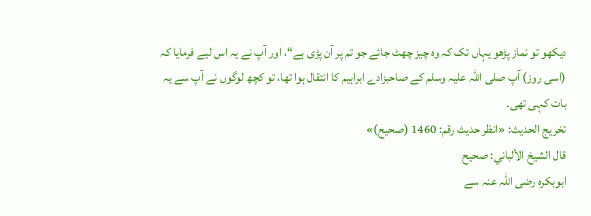دیکھو تو نماز پڑھو یہاں تک کہ وہ چیز چھٹ جائے جو تم پر آن پڑی ہے“، اور آپ نے یہ اس لیے فرمایا کہ (اسی روز) آپ صلی اللہ علیہ وسلم کے صاحبزادے ابراہیم کا انتقال ہوا تھا، تو کچھ لوگوں نے آپ سے یہ بات کہی تھی۔
تخریج الحدیث: «انظر حدیث رقم: 1460 (صحیح)»
قال الشيخ الألباني: صحيح
ابوبکرہ رضی اللہ عنہ سے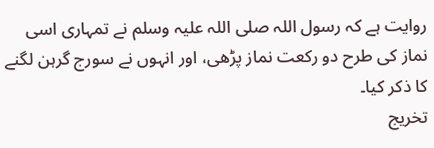روایت ہے کہ رسول اللہ صلی اللہ علیہ وسلم نے تمہاری اسی نماز کی طرح دو رکعت نماز پڑھی، اور انہوں نے سورج گرہن لگنے کا ذکر کیا۔
تخریج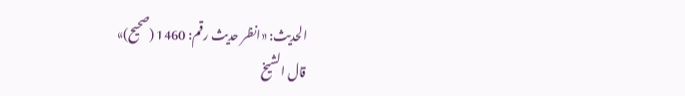الحدیث: «انظر حدیث رقم: 1460 (صحیح)»
قال الشيخ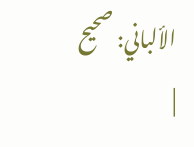الألباني: صحيح
|